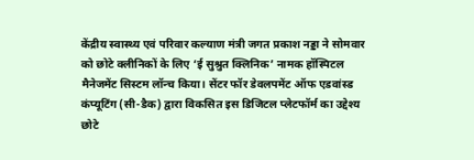केंद्रीय स्वास्थ्य एवं परिवार कल्याण मंत्री जगत प्रकाश नड्डा ने सोमवार को छोटे क्लीनिकों के लिए ‘ई सुश्रुत क्लिनिक’ नामक हॉस्पिटल मैनेजमेंट सिस्टम लॉन्च किया। सेंटर फॉर डेवलपमेंट ऑफ एडवांस्ड कंप्यूटिंग (सी-डैक) द्वारा विकसित इस डिजिटल प्लेटफॉर्म का उद्देश्य छोटे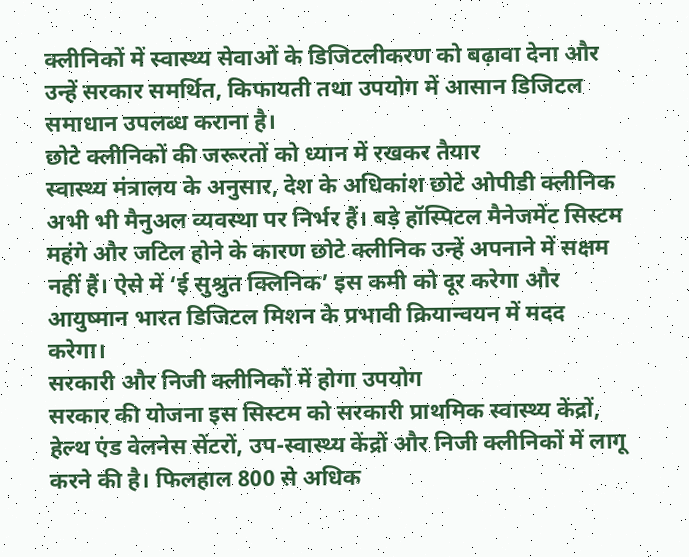क्लीनिकों में स्वास्थ्य सेवाओं के डिजिटलीकरण को बढ़ावा देना और उन्हें सरकार समर्थित, किफायती तथा उपयोग में आसान डिजिटल समाधान उपलब्ध कराना है।
छोटे क्लीनिकों की जरूरतों को ध्यान में रखकर तैयार
स्वास्थ्य मंत्रालय के अनुसार, देश के अधिकांश छोटे ओपीडी क्लीनिक अभी भी मैनुअल व्यवस्था पर निर्भर हैं। बड़े हॉस्पिटल मैनेजमेंट सिस्टम महंगे और जटिल होने के कारण छोटे क्लीनिक उन्हें अपनाने में सक्षम नहीं हैं। ऐसे में ‘ई सुश्रुत क्लिनिक’ इस कमी को दूर करेगा और आयुष्मान भारत डिजिटल मिशन के प्रभावी क्रियान्वयन में मदद करेगा।
सरकारी और निजी क्लीनिकों में होगा उपयोग
सरकार की योजना इस सिस्टम को सरकारी प्राथमिक स्वास्थ्य केंद्रों, हेल्थ एंड वेलनेस सेंटरों, उप-स्वास्थ्य केंद्रों और निजी क्लीनिकों में लागू करने की है। फिलहाल 800 से अधिक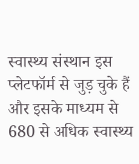स्वास्थ्य संस्थान इस प्लेटफॉर्म से जुड़ चुके हैं और इसके माध्यम से 680 से अधिक स्वास्थ्य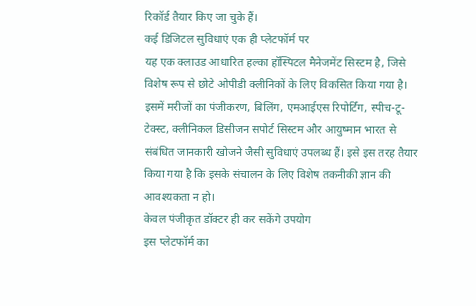रिकॉर्ड तैयार किए जा चुके हैं।
कई डिजिटल सुविधाएं एक ही प्लेटफॉर्म पर
यह एक क्लाउड आधारित हल्का हॉस्पिटल मैनेजमेंट सिस्टम है, जिसे विशेष रूप से छोटे ओपीडी क्लीनिकों के लिए विकसित किया गया है। इसमें मरीजों का पंजीकरण, बिलिंग, एमआईएस रिपोर्टिंग, स्पीच-टू-टेक्स्ट, क्लीनिकल डिसीजन सपोर्ट सिस्टम और आयुष्मान भारत से संबंधित जानकारी खोजने जैसी सुविधाएं उपलब्ध हैं। इसे इस तरह तैयार किया गया है कि इसके संचालन के लिए विशेष तकनीकी ज्ञान की आवश्यकता न हो।
केवल पंजीकृत डॉक्टर ही कर सकेंगे उपयोग
इस प्लेटफॉर्म का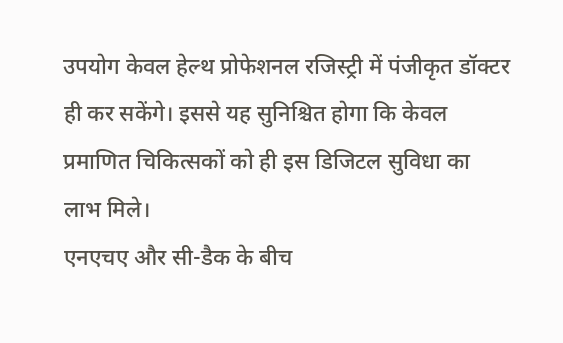उपयोग केवल हेल्थ प्रोफेशनल रजिस्ट्री में पंजीकृत डॉक्टर ही कर सकेंगे। इससे यह सुनिश्चित होगा कि केवल प्रमाणित चिकित्सकों को ही इस डिजिटल सुविधा का लाभ मिले।
एनएचए और सी-डैक के बीच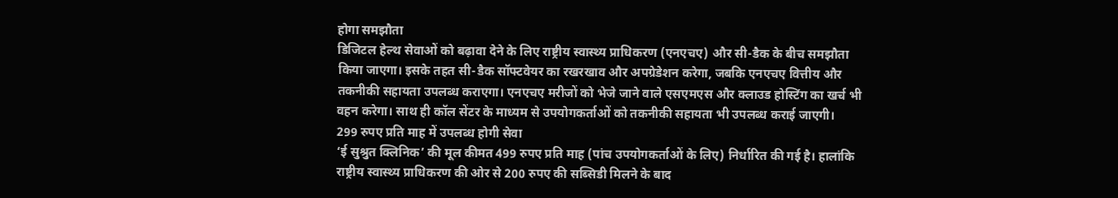होगा समझौता
डिजिटल हेल्थ सेवाओं को बढ़ावा देने के लिए राष्ट्रीय स्वास्थ्य प्राधिकरण (एनएचए) और सी-डैक के बीच समझौता किया जाएगा। इसके तहत सी-डैक सॉफ्टवेयर का रखरखाव और अपग्रेडेशन करेगा, जबकि एनएचए वित्तीय और तकनीकी सहायता उपलब्ध कराएगा। एनएचए मरीजों को भेजे जाने वाले एसएमएस और क्लाउड होस्टिंग का खर्च भी वहन करेगा। साथ ही कॉल सेंटर के माध्यम से उपयोगकर्ताओं को तकनीकी सहायता भी उपलब्ध कराई जाएगी।
299 रुपए प्रति माह में उपलब्ध होगी सेवा
‘ई सुश्रुत क्लिनिक’ की मूल कीमत 499 रुपए प्रति माह (पांच उपयोगकर्ताओं के लिए) निर्धारित की गई है। हालांकि राष्ट्रीय स्वास्थ्य प्राधिकरण की ओर से 200 रुपए की सब्सिडी मिलने के बाद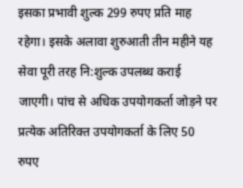इसका प्रभावी शुल्क 299 रुपए प्रति माह रहेगा। इसके अलावा शुरुआती तीन महीने यह सेवा पूरी तरह नि:शुल्क उपलब्ध कराई जाएगी। पांच से अधिक उपयोगकर्ता जोड़ने पर प्रत्येक अतिरिक्त उपयोगकर्ता के लिए 50 रुपए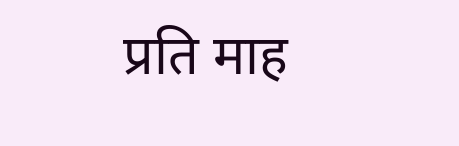प्रति माह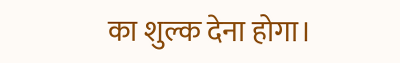का शुल्क देना होगा।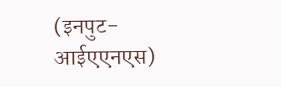(इनपुट-आईएएनएस)